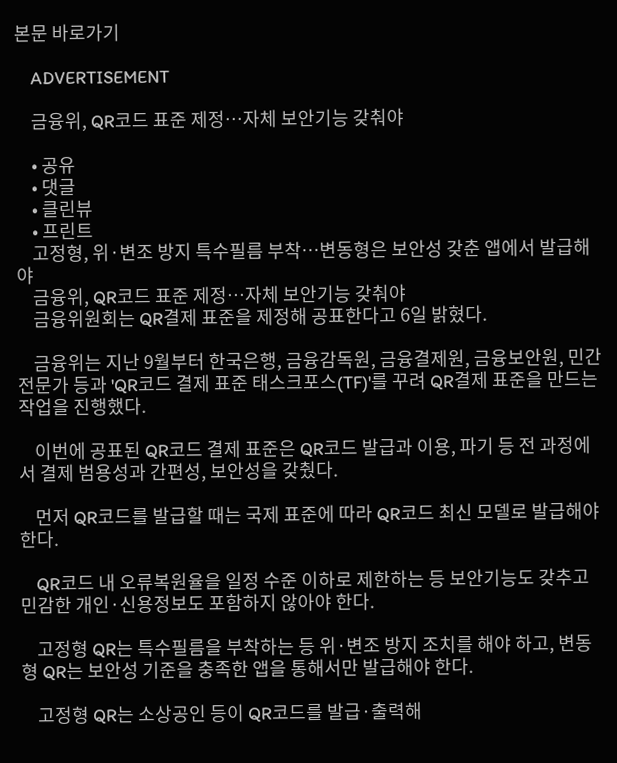본문 바로가기

    ADVERTISEMENT

    금융위, QR코드 표준 제정…자체 보안기능 갖춰야

    • 공유
    • 댓글
    • 클린뷰
    • 프린트
    고정형, 위·변조 방지 특수필름 부착…변동형은 보안성 갖춘 앱에서 발급해야
    금융위, QR코드 표준 제정…자체 보안기능 갖춰야
    금융위원회는 QR결제 표준을 제정해 공표한다고 6일 밝혔다.

    금융위는 지난 9월부터 한국은행, 금융감독원, 금융결제원, 금융보안원, 민간전문가 등과 'QR코드 결제 표준 태스크포스(TF)'를 꾸려 QR결제 표준을 만드는 작업을 진행했다.

    이번에 공표된 QR코드 결제 표준은 QR코드 발급과 이용, 파기 등 전 과정에서 결제 범용성과 간편성, 보안성을 갖췄다.

    먼저 QR코드를 발급할 때는 국제 표준에 따라 QR코드 최신 모델로 발급해야 한다.

    QR코드 내 오류복원율을 일정 수준 이하로 제한하는 등 보안기능도 갖추고 민감한 개인·신용정보도 포함하지 않아야 한다.

    고정형 QR는 특수필름을 부착하는 등 위·변조 방지 조치를 해야 하고, 변동형 QR는 보안성 기준을 충족한 앱을 통해서만 발급해야 한다.

    고정형 QR는 소상공인 등이 QR코드를 발급·출력해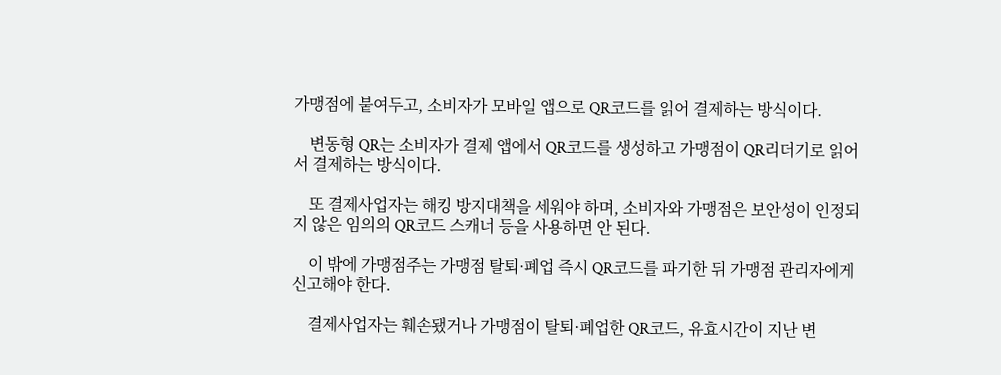가맹점에 붙여두고, 소비자가 모바일 앱으로 QR코드를 읽어 결제하는 방식이다.

    변동형 QR는 소비자가 결제 앱에서 QR코드를 생성하고 가맹점이 QR리더기로 읽어서 결제하는 방식이다.

    또 결제사업자는 해킹 방지대책을 세워야 하며, 소비자와 가맹점은 보안성이 인정되지 않은 임의의 QR코드 스캐너 등을 사용하면 안 된다.

    이 밖에 가맹점주는 가맹점 탈퇴·폐업 즉시 QR코드를 파기한 뒤 가맹점 관리자에게 신고해야 한다.

    결제사업자는 훼손됐거나 가맹점이 탈퇴·폐업한 QR코드, 유효시간이 지난 변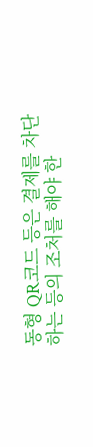동형 QR코드 등은 결제를 차단하는 등의 조처를 해야 한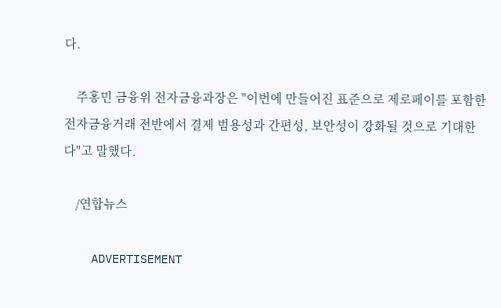다.

    주홍민 금융위 전자금융과장은 "이번에 만들어진 표준으로 제로페이를 포함한 전자금융거래 전반에서 결제 범용성과 간편성, 보안성이 강화될 것으로 기대한다"고 말했다.

    /연합뉴스

    ADVERTISEMENT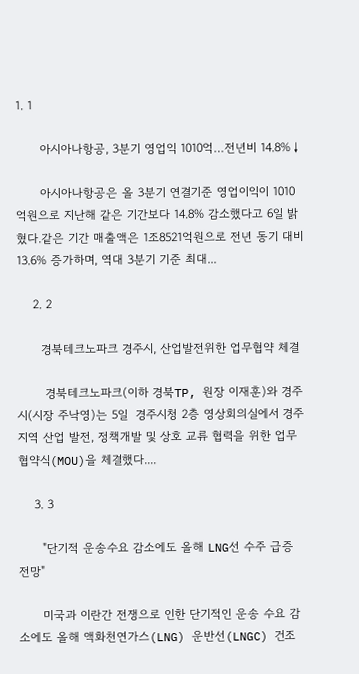1. 1

      아시아나항공, 3분기 영업익 1010억…전년비 14.8%↓

      아시아나항공은 올 3분기 연결기준 영업이익이 1010억원으로 지난해 같은 기간보다 14.8% 감소했다고 6일 밝혔다.같은 기간 매출액은 1조8521억원으로 전년 동기 대비 13.6% 증가하며, 역대 3분기 기준 최대...

    2. 2

      경북테크노파크 경주시, 산업발전위한 업무협약 체결

       경북테크노파크(이하 경북TP, 원장 이재훈)와 경주시(시장 주낙영)는 5일  경주시청 2층 영상회의실에서 경주 지역 산업 발전, 정책개발 및 상호 교류 협력을 위한 업무협약식(MOU)을 체결했다....

    3. 3

      "단기적 운송수요 감소에도 올해 LNG선 수주 급증 전망"

      미국과 이란간 전쟁으로 인한 단기적인 운송 수요 감소에도 올해 액화천연가스(LNG) 운반선(LNGC) 건조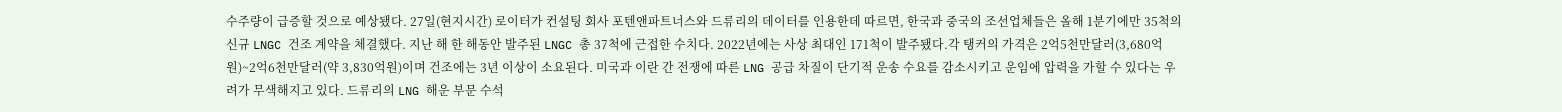수주량이 급증할 것으로 예상됐다. 27일(현지시간) 로이터가 컨설팅 회사 포텐앤파트너스와 드류리의 데이터를 인용한데 따르면, 한국과 중국의 조선업체들은 올해 1분기에만 35척의 신규 LNGC 건조 계약을 체결했다. 지난 해 한 해동안 발주된 LNGC 총 37척에 근접한 수치다. 2022년에는 사상 최대인 171척이 발주됐다.각 탱커의 가격은 2억5천만달러(3,680억원)~2억6천만달러(약 3,830억원)이며 건조에는 3년 이상이 소요된다. 미국과 이란 간 전쟁에 따른 LNG 공급 차질이 단기적 운송 수요를 감소시키고 운임에 압력을 가할 수 있다는 우려가 무색해지고 있다. 드류리의 LNG 해운 부문 수석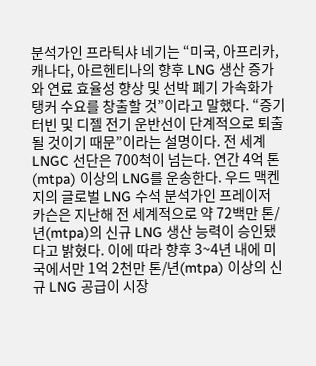분석가인 프라틱샤 네기는 “미국, 아프리카, 캐나다, 아르헨티나의 향후 LNG 생산 증가와 연료 효율성 향상 및 선박 폐기 가속화가 탱커 수요를 창출할 것”이라고 말했다. “증기 터빈 및 디젤 전기 운반선이 단계적으로 퇴출될 것이기 때문”이라는 설명이다. 전 세계 LNGC 선단은 700척이 넘는다. 연간 4억 톤(mtpa) 이상의 LNG를 운송한다. 우드 맥켄지의 글로벌 LNG 수석 분석가인 프레이저 카슨은 지난해 전 세계적으로 약 72백만 톤/년(mtpa)의 신규 LNG 생산 능력이 승인됐다고 밝혔다. 이에 따라 향후 3~4년 내에 미국에서만 1억 2천만 톤/년(mtpa) 이상의 신규 LNG 공급이 시장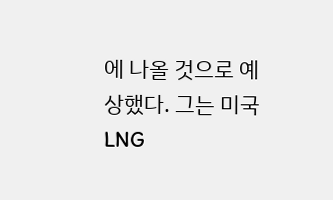에 나올 것으로 예상했다. 그는 미국 LNG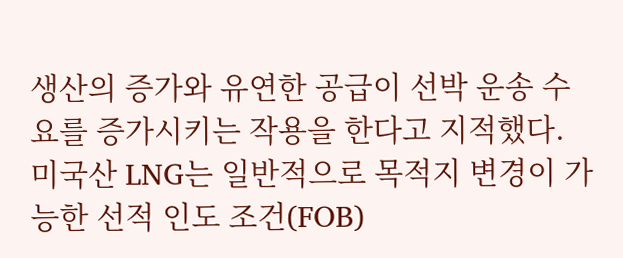생산의 증가와 유연한 공급이 선박 운송 수요를 증가시키는 작용을 한다고 지적했다. 미국산 LNG는 일반적으로 목적지 변경이 가능한 선적 인도 조건(FOB)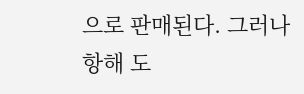으로 판매된다. 그러나 항해 도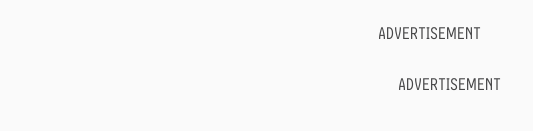ADVERTISEMENT

    ADVERTISEMENT